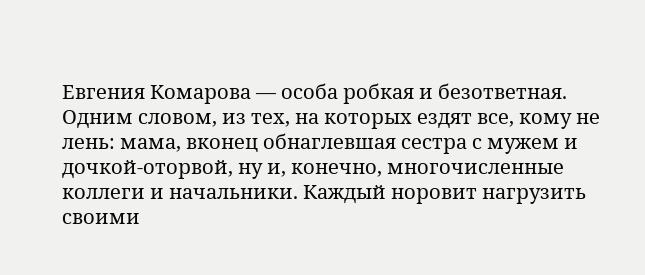Евгения Комарова — особа робкая и безответная. Одним словом, из тех, на которых ездят все, кому не лень: мама, вконец обнаглевшая сестра с мужем и дочкой-оторвой, ну и, конечно, многочисленные коллеги и начальники. Каждый норовит нагрузить своими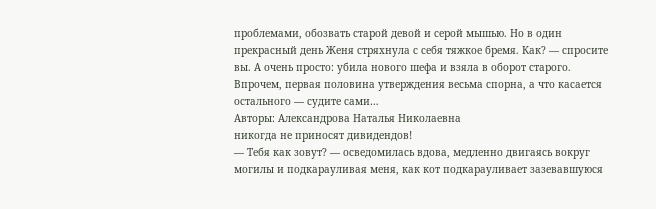проблемами, обозвать старой девой и серой мышью. Но в один прекрасный день Женя стряхнула с себя тяжкое бремя. Как? — спросите вы. А очень просто: убила нового шефа и взяла в оборот старого. Впрочем, первая половина утверждения весьма спорна, а что касается остального — судите сами…
Авторы: Александрова Наталья Николаевна
никогда не приносят дивидендов!
— Тебя как зовут? — осведомилась вдова, медленно двигаясь вокруг могилы и подкарауливая меня, как кот подкарауливает зазевавшуюся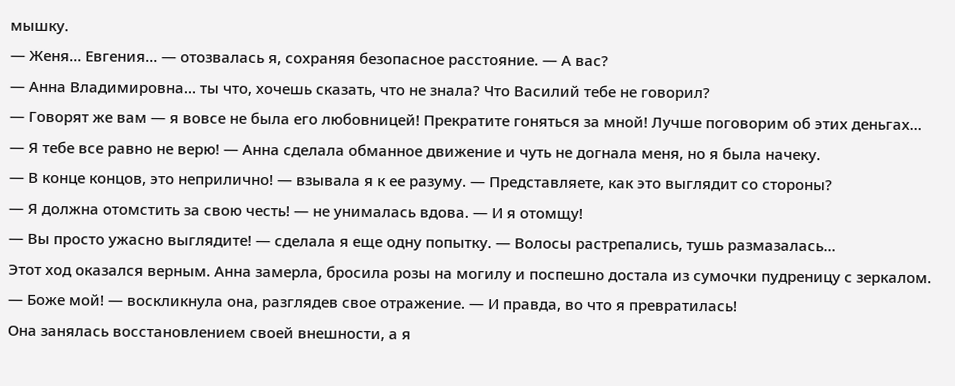мышку.
— Женя… Евгения… — отозвалась я, сохраняя безопасное расстояние. — А вас?
— Анна Владимировна… ты что, хочешь сказать, что не знала? Что Василий тебе не говорил?
— Говорят же вам — я вовсе не была его любовницей! Прекратите гоняться за мной! Лучше поговорим об этих деньгах…
— Я тебе все равно не верю! — Анна сделала обманное движение и чуть не догнала меня, но я была начеку.
— В конце концов, это неприлично! — взывала я к ее разуму. — Представляете, как это выглядит со стороны?
— Я должна отомстить за свою честь! — не унималась вдова. — И я отомщу!
— Вы просто ужасно выглядите! — сделала я еще одну попытку. — Волосы растрепались, тушь размазалась…
Этот ход оказался верным. Анна замерла, бросила розы на могилу и поспешно достала из сумочки пудреницу с зеркалом.
— Боже мой! — воскликнула она, разглядев свое отражение. — И правда, во что я превратилась!
Она занялась восстановлением своей внешности, а я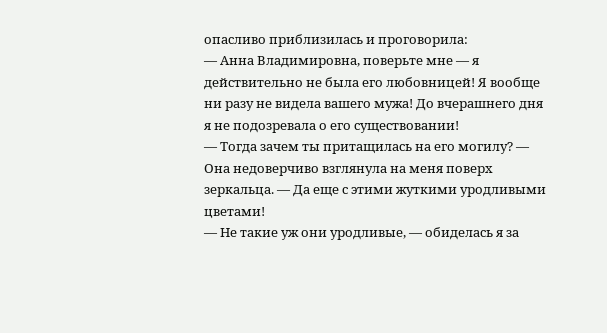опасливо приблизилась и проговорила:
— Анна Владимировна, поверьте мне — я действительно не была его любовницей! Я вообще ни разу не видела вашего мужа! До вчерашнего дня я не подозревала о его существовании!
— Тогда зачем ты притащилась на его могилу? — Она недоверчиво взглянула на меня поверх зеркальца. — Да еще с этими жуткими уродливыми цветами!
— Не такие уж они уродливые, — обиделась я за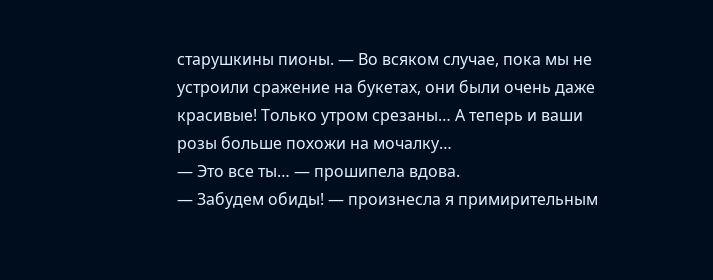старушкины пионы. — Во всяком случае, пока мы не устроили сражение на букетах, они были очень даже красивые! Только утром срезаны… А теперь и ваши розы больше похожи на мочалку…
— Это все ты… — прошипела вдова.
— Забудем обиды! — произнесла я примирительным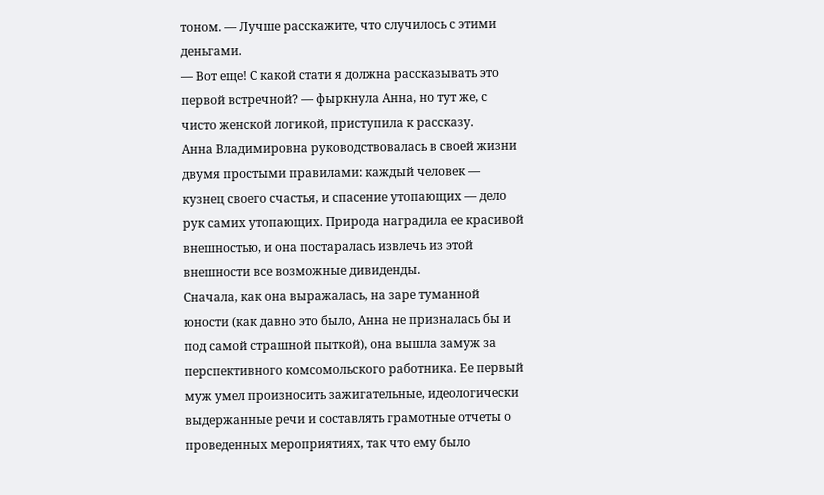тоном. — Лучше расскажите, что случилось с этими деньгами.
— Вот еще! С какой стати я должна рассказывать это первой встречной? — фыркнула Анна, но тут же, с чисто женской логикой, приступила к рассказу.
Анна Владимировна руководствовалась в своей жизни двумя простыми правилами: каждый человек — кузнец своего счастья, и спасение утопающих — дело рук самих утопающих. Природа наградила ее красивой внешностью, и она постаралась извлечь из этой внешности все возможные дивиденды.
Сначала, как она выражалась, на заре туманной юности (как давно это было, Анна не призналась бы и под самой страшной пыткой), она вышла замуж за перспективного комсомольского работника. Ее первый муж умел произносить зажигательные, идеологически выдержанные речи и составлять грамотные отчеты о проведенных мероприятиях, так что ему было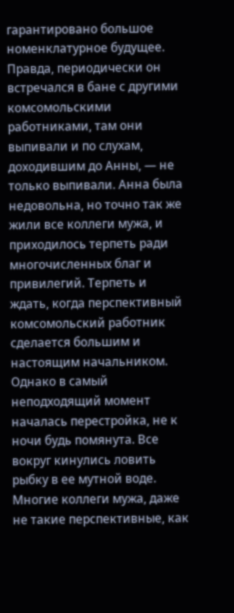гарантировано большое номенклатурное будущее. Правда, периодически он встречался в бане с другими комсомольскими работниками, там они выпивали и по слухам, доходившим до Анны, — не только выпивали. Анна была недовольна, но точно так же жили все коллеги мужа, и приходилось терпеть ради многочисленных благ и привилегий. Терпеть и ждать, когда перспективный комсомольский работник сделается большим и настоящим начальником.
Однако в самый неподходящий момент началась перестройка, не к ночи будь помянута. Все вокруг кинулись ловить рыбку в ее мутной воде. Многие коллеги мужа, даже не такие перспективные, как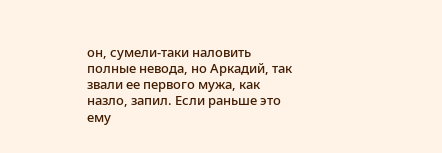он, сумели-таки наловить полные невода, но Аркадий, так звали ее первого мужа, как назло, запил. Если раньше это ему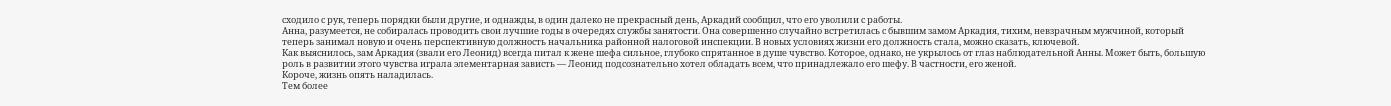сходило с рук, теперь порядки были другие, и однажды, в один далеко не прекрасный день, Аркадий сообщил, что его уволили с работы.
Анна, разумеется, не собиралась проводить свои лучшие годы в очередях службы занятости. Она совершенно случайно встретилась с бывшим замом Аркадия, тихим, невзрачным мужчиной, который теперь занимал новую и очень перспективную должность начальника районной налоговой инспекции. В новых условиях жизни его должность стала, можно сказать, ключевой.
Как выяснилось, зам Аркадия (звали его Леонид) всегда питал к жене шефа сильное, глубоко спрятанное в душе чувство. Которое, однако, не укрылось от глаз наблюдательной Анны. Может быть, большую роль в развитии этого чувства играла элементарная зависть — Леонид подсознательно хотел обладать всем, что принадлежало его шефу. В частности, его женой.
Короче, жизнь опять наладилась.
Тем более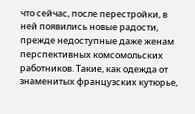что сейчас, после перестройки, в ней появились новые радости, прежде недоступные даже женам перспективных комсомольских работников. Такие, как одежда от знаменитых французских кутюрье,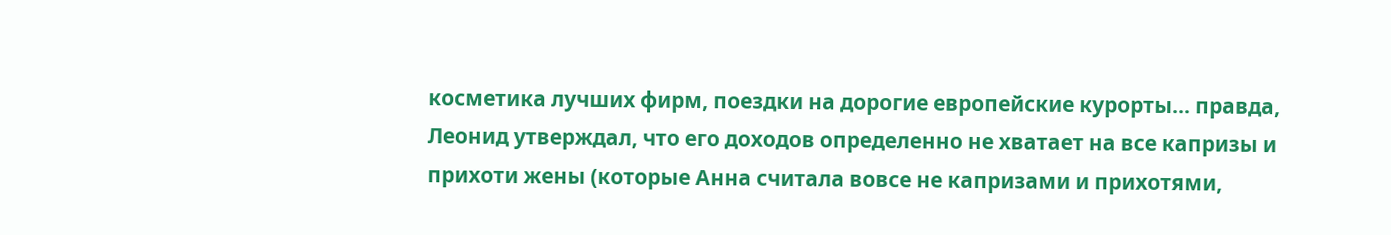косметика лучших фирм, поездки на дорогие европейские курорты… правда, Леонид утверждал, что его доходов определенно не хватает на все капризы и прихоти жены (которые Анна считала вовсе не капризами и прихотями,